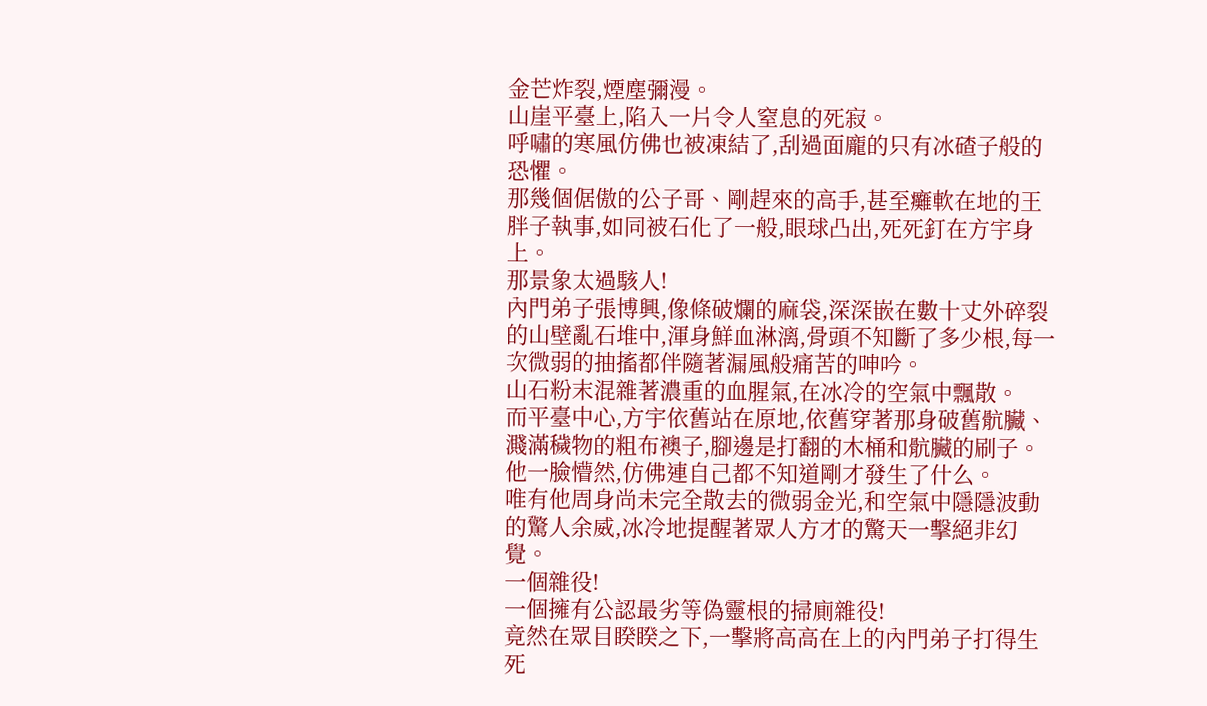金芒炸裂,煙塵彌漫。
山崖平臺上,陷入一片令人窒息的死寂。
呼嘯的寒風仿佛也被凍結了,刮過面龐的只有冰碴子般的恐懼。
那幾個倨傲的公子哥、剛趕來的高手,甚至癱軟在地的王胖子執事,如同被石化了一般,眼球凸出,死死釘在方宇身上。
那景象太過駭人!
內門弟子張博興,像條破爛的麻袋,深深嵌在數十丈外碎裂的山壁亂石堆中,渾身鮮血淋漓,骨頭不知斷了多少根,每一次微弱的抽搐都伴隨著漏風般痛苦的呻吟。
山石粉末混雜著濃重的血腥氣,在冰冷的空氣中飄散。
而平臺中心,方宇依舊站在原地,依舊穿著那身破舊骯臟、濺滿穢物的粗布襖子,腳邊是打翻的木桶和骯臟的刷子。
他一臉懵然,仿佛連自己都不知道剛才發生了什么。
唯有他周身尚未完全散去的微弱金光,和空氣中隱隱波動的驚人余威,冰冷地提醒著眾人方才的驚天一擊絕非幻覺。
一個雜役!
一個擁有公認最劣等偽靈根的掃廁雜役!
竟然在眾目睽睽之下,一擊將高高在上的內門弟子打得生死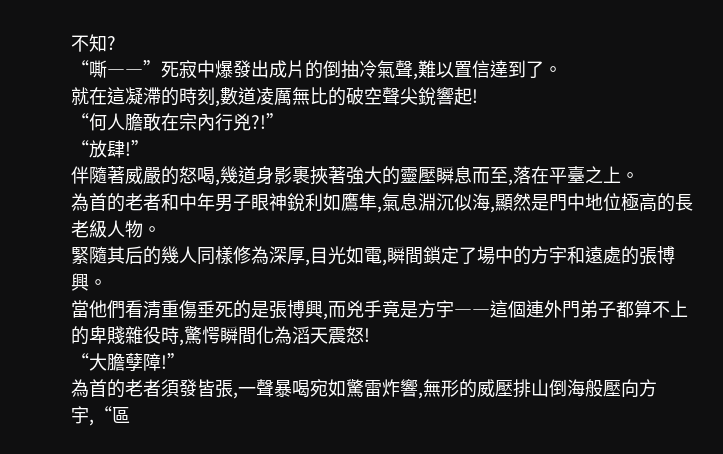不知?
“嘶――”死寂中爆發出成片的倒抽冷氣聲,難以置信達到了。
就在這凝滯的時刻,數道凌厲無比的破空聲尖銳響起!
“何人膽敢在宗內行兇?!”
“放肆!”
伴隨著威嚴的怒喝,幾道身影裹挾著強大的靈壓瞬息而至,落在平臺之上。
為首的老者和中年男子眼神銳利如鷹隼,氣息淵沉似海,顯然是門中地位極高的長老級人物。
緊隨其后的幾人同樣修為深厚,目光如電,瞬間鎖定了場中的方宇和遠處的張博興。
當他們看清重傷垂死的是張博興,而兇手竟是方宇――這個連外門弟子都算不上的卑賤雜役時,驚愕瞬間化為滔天震怒!
“大膽孽障!”
為首的老者須發皆張,一聲暴喝宛如驚雷炸響,無形的威壓排山倒海般壓向方宇,“區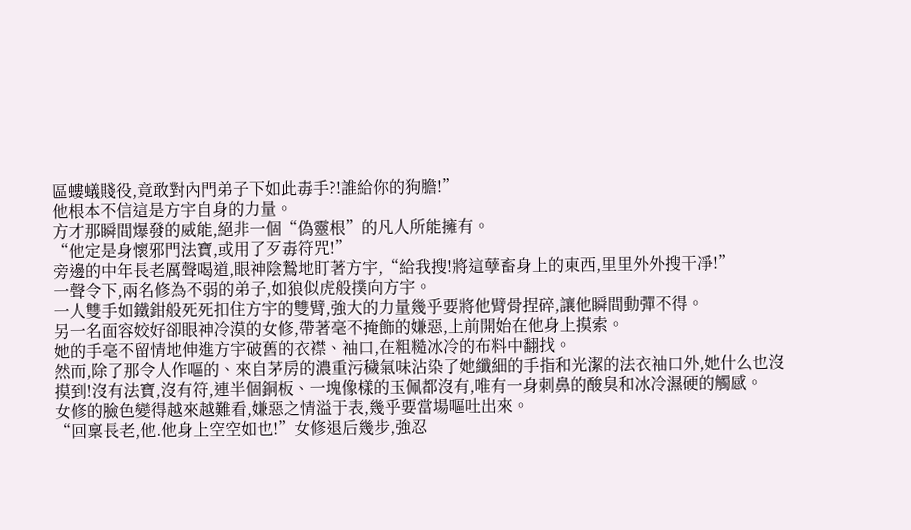區螻蟻賤役,竟敢對內門弟子下如此毒手?!誰給你的狗膽!”
他根本不信這是方宇自身的力量。
方才那瞬間爆發的威能,絕非一個“偽靈根”的凡人所能擁有。
“他定是身懷邪門法寶,或用了歹毒符咒!”
旁邊的中年長老厲聲喝道,眼神陰鷙地盯著方宇,“給我搜!將這孽畜身上的東西,里里外外搜干凈!”
一聲令下,兩名修為不弱的弟子,如狼似虎般撲向方宇。
一人雙手如鐵鉗般死死扣住方宇的雙臂,強大的力量幾乎要將他臂骨捏碎,讓他瞬間動彈不得。
另一名面容姣好卻眼神冷漠的女修,帶著毫不掩飾的嫌惡,上前開始在他身上摸索。
她的手毫不留情地伸進方宇破舊的衣襟、袖口,在粗糙冰冷的布料中翻找。
然而,除了那令人作嘔的、來自茅房的濃重污穢氣味沾染了她纖細的手指和光潔的法衣袖口外,她什么也沒摸到!沒有法寶,沒有符,連半個銅板、一塊像樣的玉佩都沒有,唯有一身刺鼻的酸臭和冰冷濕硬的觸感。
女修的臉色變得越來越難看,嫌惡之情溢于表,幾乎要當場嘔吐出來。
“回稟長老,他.他身上空空如也!”女修退后幾步,強忍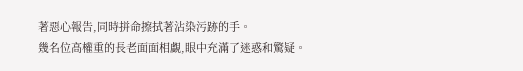著惡心報告,同時拼命擦拭著沾染污跡的手。
幾名位高權重的長老面面相覷,眼中充滿了迷惑和驚疑。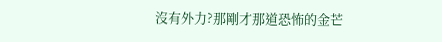沒有外力?那剛才那道恐怖的金芒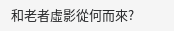和老者虛影從何而來?